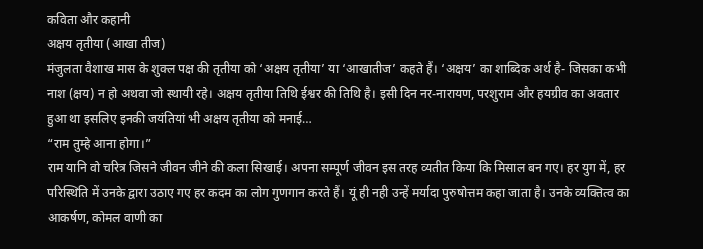कविता और कहानी
अक्षय तृतीया (आखा तीज)
मंजुलता वैशाख मास के शुक्ल पक्ष की तृतीया को ‘अक्षय तृतीया’ या ‘आखातीज’ कहते हैं। ‘अक्षय’ का शाब्दिक अर्थ है- जिसका कभी नाश (क्षय) न हो अथवा जो स्थायी रहे। अक्षय तृतीया तिथि ईश्वर की तिथि है। इसी दिन नर-नारायण, परशुराम और हयग्रीव का अवतार हुआ था इसलिए इनकी जयंतियां भी अक्षय तृतीया को मनाई…
“राम तुम्हे आना होगा।”
राम यानि वो चरित्र जिसने जीवन जीने की कला सिखाई। अपना सम्पूर्ण जीवन इस तरह व्यतीत किया कि मिसाल बन गए। हर युग में, हर परिस्थिति में उनके द्वारा उठाए गए हर कदम का लोग गुणगान करते हैं। यूं ही नही उन्हें मर्यादा पुरुषोत्तम कहा जाता है। उनके व्यक्तित्व का आकर्षण, कोमल वाणी का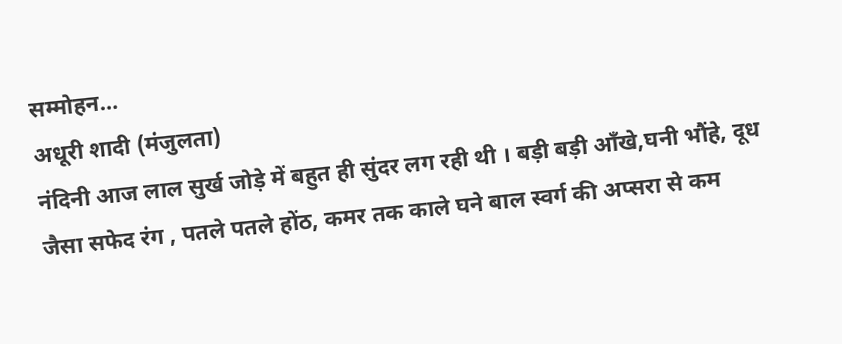सम्मोहन…
अधूरी शादी (मंजुलता)
नंदिनी आज लाल सुर्ख जोड़े में बहुत ही सुंदर लग रही थी । बड़ी बड़ी आँखे,घनी भौंहे, दूध जैसा सफेद रंग , पतले पतले होंठ, कमर तक काले घने बाल स्वर्ग की अप्सरा से कम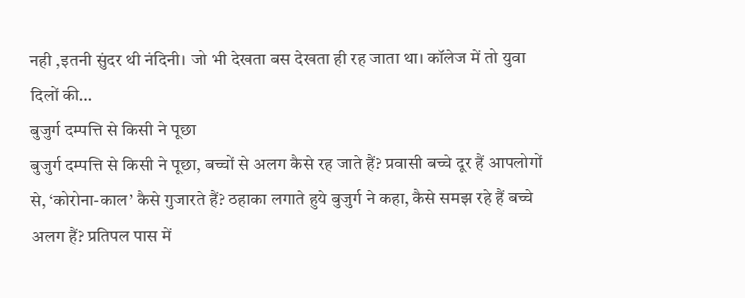नही ,इतनी सुंदर थी नंदिनी। जो भी देखता बस देखता ही रह जाता था। कॉलेज में तो युवा दिलों की…
बुजुर्ग दम्पत्ति से किसी ने पूछा
बुजुर्ग दम्पत्ति से किसी ने पूछा, बच्चों से अलग कैसे रह जाते हैं? प्रवासी बच्चे दूर हैं आपलोगों से, ‘कोरोना-काल’ कैसे गुजारते हैं? ठहाका लगाते हुये बुजुर्ग ने कहा, कैसे समझ रहे हैं बच्चे अलग हैं? प्रतिपल पास में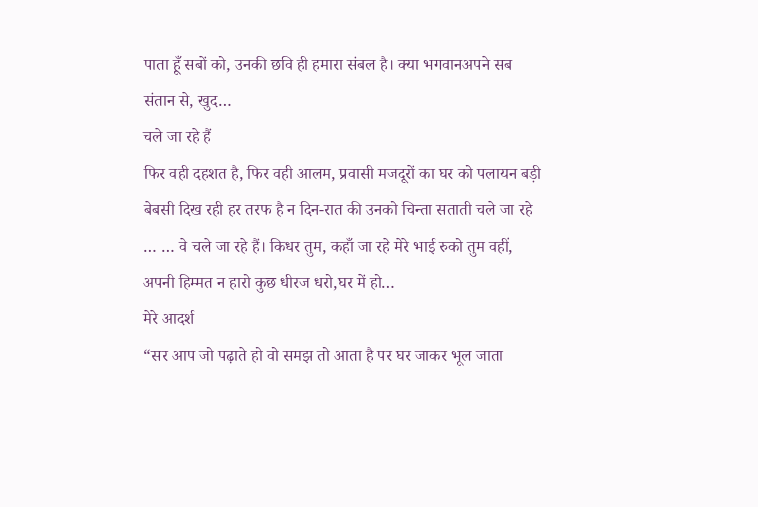पाता हूँ सबों को, उनकी छवि ही हमारा संबल है। क्या भगवानअपने सब संतान से, खुद…
चले जा रहे हैं
फिर वही दहशत है, फिर वही आलम, प्रवासी मजदूरों का घर को पलायन बड़ी बेबसी दिख रही हर तरफ है न दिन-रात की उनको चिन्ता सताती चले जा रहे … … वे चले जा रहे हैं। किधर तुम, कहाँ जा रहे मेरे भाई रुको तुम वहीं, अपनी हिम्मत न हारो कुछ धीरज धरो,घर में हो…
मेरे आदर्श
“सर आप जो पढ़ाते हो वो समझ तो आता है पर घर जाकर भूल जाता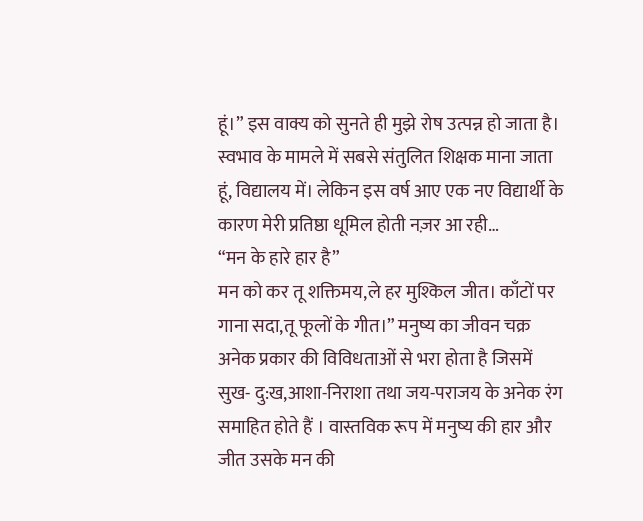हूं।” इस वाक्य को सुनते ही मुझे रोष उत्पन्न हो जाता है। स्वभाव के मामले में सबसे संतुलित शिक्षक माना जाता हूं, विद्यालय में। लेकिन इस वर्ष आए एक नए विद्यार्थी के कारण मेरी प्रतिष्ठा धूमिल होती नज़र आ रही…
“मन के हारे हार है”
मन को कर तू शक्तिमय,ले हर मुश्किल जीत। काँटों पर गाना सदा,तू फूलों के गीत।” मनुष्य का जीवन चक्र अनेक प्रकार की विविधताओं से भरा होता है जिसमें सुख- दु:ख,आशा-निराशा तथा जय-पराजय के अनेक रंग समाहित होते हैं । वास्तविक रूप में मनुष्य की हार और जीत उसके मन की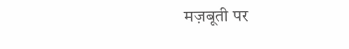मज़बूती पर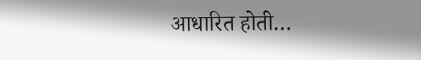आधारित होती…